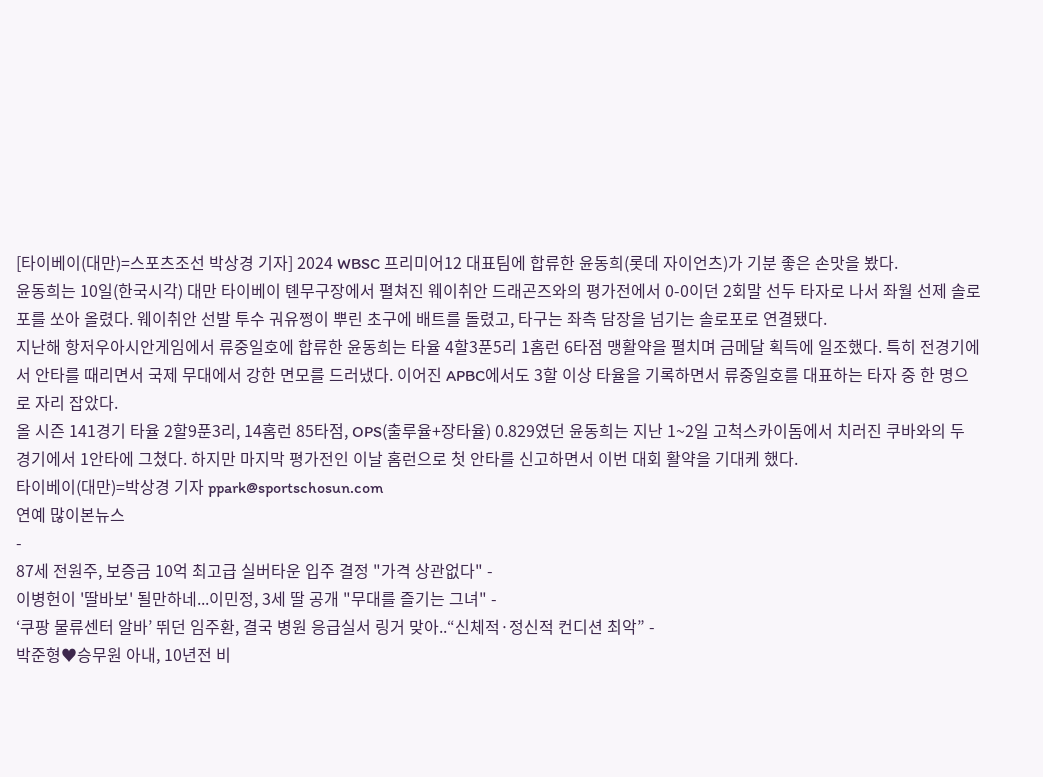[타이베이(대만)=스포츠조선 박상경 기자] 2024 WBSC 프리미어12 대표팀에 합류한 윤동희(롯데 자이언츠)가 기분 좋은 손맛을 봤다.
윤동희는 10일(한국시각) 대만 타이베이 톈무구장에서 펼쳐진 웨이취안 드래곤즈와의 평가전에서 0-0이던 2회말 선두 타자로 나서 좌월 선제 솔로포를 쏘아 올렸다. 웨이취안 선발 투수 궈유쩡이 뿌린 초구에 배트를 돌렸고, 타구는 좌측 담장을 넘기는 솔로포로 연결됐다.
지난해 항저우아시안게임에서 류중일호에 합류한 윤동희는 타율 4할3푼5리 1홈런 6타점 맹활약을 펼치며 금메달 획득에 일조했다. 특히 전경기에서 안타를 때리면서 국제 무대에서 강한 면모를 드러냈다. 이어진 APBC에서도 3할 이상 타율을 기록하면서 류중일호를 대표하는 타자 중 한 명으로 자리 잡았다.
올 시즌 141경기 타율 2할9푼3리, 14홈런 85타점, OPS(출루율+장타율) 0.829였던 윤동희는 지난 1~2일 고척스카이돔에서 치러진 쿠바와의 두 경기에서 1안타에 그쳤다. 하지만 마지막 평가전인 이날 홈런으로 첫 안타를 신고하면서 이번 대회 활약을 기대케 했다.
타이베이(대만)=박상경 기자 ppark@sportschosun.com
연예 많이본뉴스
-
87세 전원주, 보증금 10억 최고급 실버타운 입주 결정 "가격 상관없다" -
이병헌이 '딸바보' 될만하네...이민정, 3세 딸 공개 "무대를 즐기는 그녀" -
‘쿠팡 물류센터 알바’ 뛰던 임주환, 결국 병원 응급실서 링거 맞아..“신체적·정신적 컨디션 최악” -
박준형♥승무원 아내, 10년전 비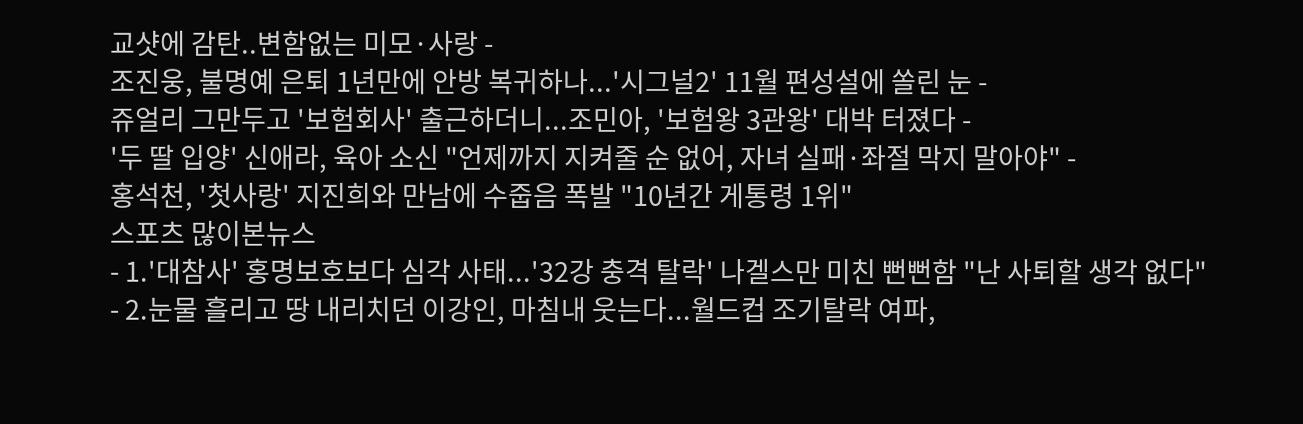교샷에 감탄..변함없는 미모·사랑 -
조진웅, 불명예 은퇴 1년만에 안방 복귀하나...'시그널2' 11월 편성설에 쏠린 눈 -
쥬얼리 그만두고 '보험회사' 출근하더니...조민아, '보험왕 3관왕' 대박 터졌다 -
'두 딸 입양' 신애라, 육아 소신 "언제까지 지켜줄 순 없어, 자녀 실패·좌절 막지 말아야" -
홍석천, '첫사랑' 지진희와 만남에 수줍음 폭발 "10년간 게통령 1위"
스포츠 많이본뉴스
- 1.'대참사' 홍명보호보다 심각 사태...'32강 충격 탈락' 나겔스만 미친 뻔뻔함 "난 사퇴할 생각 없다"
- 2.눈물 흘리고 땅 내리치던 이강인, 마침내 웃는다...월드컵 조기탈락 여파,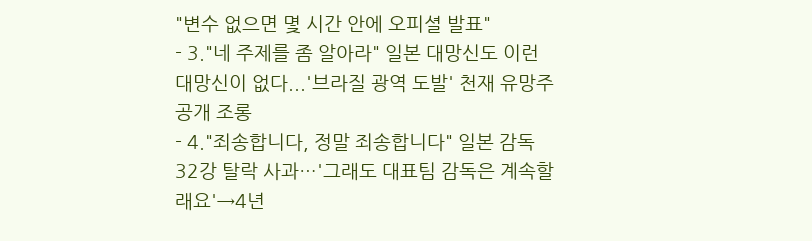"변수 없으면 몇 시간 안에 오피셜 발표"
- 3."네 주제를 좀 알아라" 일본 대망신도 이런 대망신이 없다...'브라질 광역 도발' 천재 유망주 공개 조롱
- 4."죄송합니다, 정말 죄송합니다" 일본 감독 32강 탈락 사과…'그래도 대표팀 감독은 계속할래요'→4년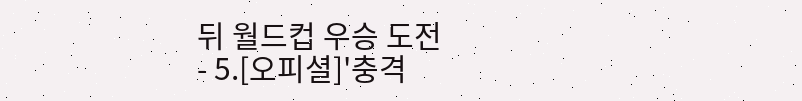뒤 월드컵 우승 도전
- 5.[오피셜]'충격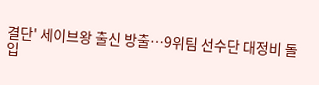결단' 세이브왕 출신 방출…9위팀 선수단 대정비 돌입